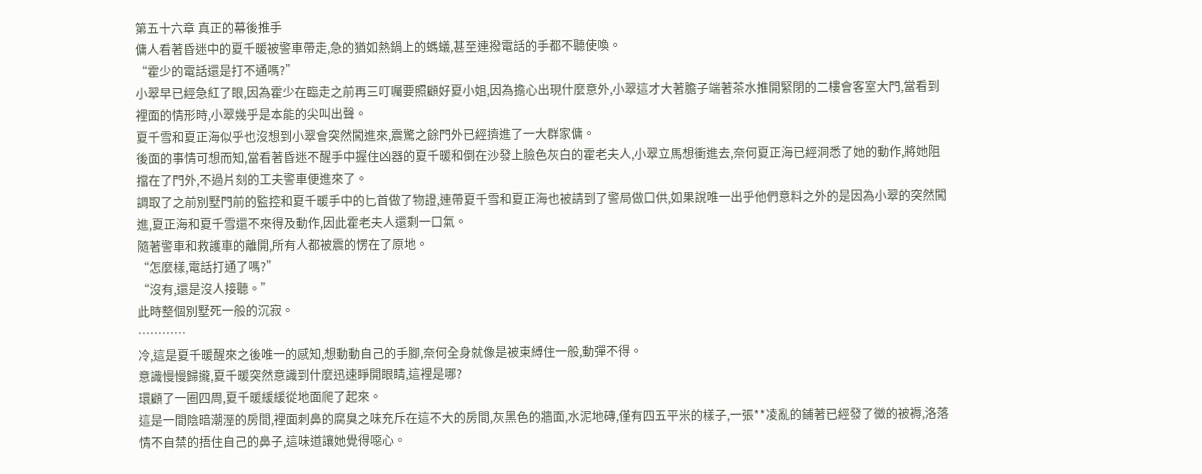第五十六章 真正的幕後推手
傭人看著昏迷中的夏千暖被警車帶走,急的猶如熱鍋上的螞蟻,甚至連撥電話的手都不聽使喚。
“霍少的電話還是打不通嗎?”
小翠早已經急紅了眼,因為霍少在臨走之前再三叮囑要照顧好夏小姐,因為擔心出現什麼意外,小翠這才大著膽子端著茶水推開緊閉的二樓會客室大門,當看到裡面的情形時,小翠幾乎是本能的尖叫出聲。
夏千雪和夏正海似乎也沒想到小翠會突然闖進來,震驚之餘門外已經擠進了一大群家傭。
後面的事情可想而知,當看著昏迷不醒手中握住凶器的夏千暖和倒在沙發上臉色灰白的霍老夫人,小翠立馬想衝進去,奈何夏正海已經洞悉了她的動作,將她阻擋在了門外,不過片刻的工夫警車便進來了。
調取了之前別墅門前的監控和夏千暖手中的匕首做了物證,連帶夏千雪和夏正海也被請到了警局做口供,如果說唯一出乎他們意料之外的是因為小翠的突然闖進,夏正海和夏千雪還不來得及動作,因此霍老夫人還剩一口氣。
隨著警車和救護車的離開,所有人都被震的愣在了原地。
“怎麼樣,電話打通了嗎?”
“沒有,還是沒人接聽。”
此時整個別墅死一般的沉寂。
…………
冷,這是夏千暖醒來之後唯一的感知,想動動自己的手腳,奈何全身就像是被束縛住一般,動彈不得。
意識慢慢歸攏,夏千暖突然意識到什麼迅速睜開眼睛,這裡是哪?
環顧了一圈四周,夏千暖緩緩從地面爬了起來。
這是一間陰暗潮溼的房間,裡面刺鼻的腐臭之味充斥在這不大的房間,灰黑色的牆面,水泥地磚,僅有四五平米的樣子,一張**凌亂的鋪著已經發了黴的被褥,洛落情不自禁的捂住自己的鼻子,這味道讓她覺得噁心。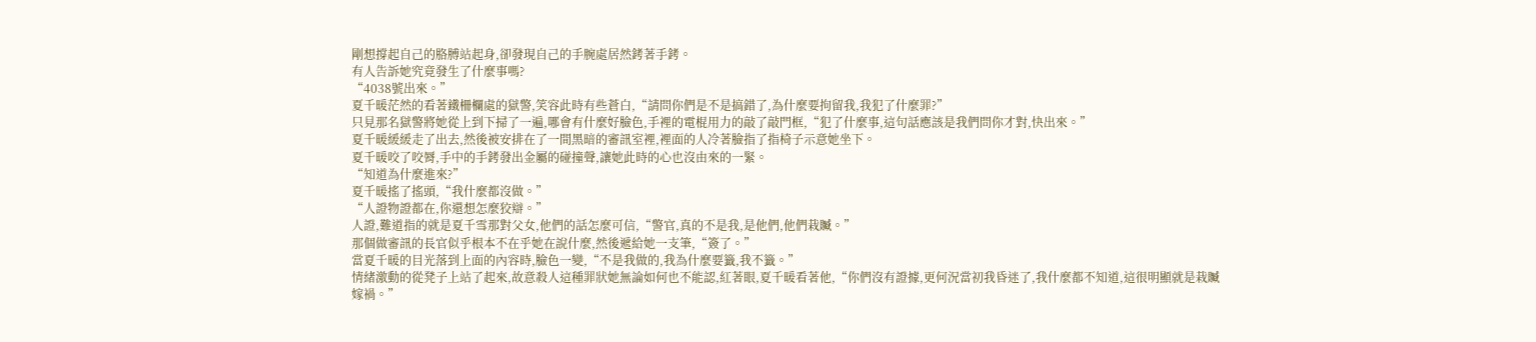剛想撐起自己的胳膊站起身,卻發現自己的手腕處居然銬著手銬。
有人告訴她究竟發生了什麼事嗎?
“4038號出來。”
夏千暖茫然的看著鐵柵欄處的獄警,笑容此時有些蒼白,“請問你們是不是搞錯了,為什麼要拘留我,我犯了什麼罪?”
只見那名獄警將她從上到下掃了一遍,哪會有什麼好臉色,手裡的電棍用力的敲了敲門框,“犯了什麼事,這句話應該是我們問你才對,快出來。”
夏千暖緩緩走了出去,然後被安排在了一間黑暗的審訊室裡,裡面的人冷著臉指了指椅子示意她坐下。
夏千暖咬了咬脣,手中的手銬發出金屬的碰撞聲,讓她此時的心也沒由來的一緊。
“知道為什麼進來?”
夏千暖搖了搖頭,“我什麼都沒做。”
“人證物證都在,你還想怎麼狡辯。”
人證,難道指的就是夏千雪那對父女,他們的話怎麼可信,“警官,真的不是我,是他們,他們栽贓。”
那個做審訊的長官似乎根本不在乎她在說什麼,然後遞給她一支筆,“簽了。”
當夏千暖的目光落到上面的內容時,臉色一變,“不是我做的,我為什麼要籤,我不籤。”
情緒激動的從凳子上站了起來,故意殺人這種罪狀她無論如何也不能認,紅著眼,夏千暖看著他,“你們沒有證據,更何況當初我昏迷了,我什麼都不知道,這很明顯就是栽贓嫁禍。”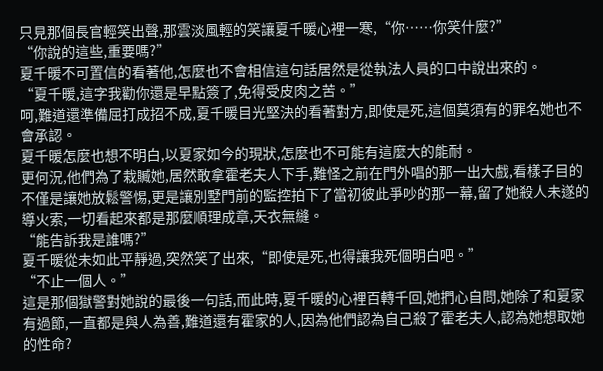只見那個長官輕笑出聲,那雲淡風輕的笑讓夏千暖心裡一寒,“你……你笑什麼?”
“你說的這些,重要嗎?”
夏千暖不可置信的看著他,怎麼也不會相信這句話居然是從執法人員的口中說出來的。
“夏千暖,這字我勸你還是早點簽了,免得受皮肉之苦。”
呵,難道還準備屈打成招不成,夏千暖目光堅決的看著對方,即使是死,這個莫須有的罪名她也不會承認。
夏千暖怎麼也想不明白,以夏家如今的現狀,怎麼也不可能有這麼大的能耐。
更何況,他們為了栽贓她,居然敢拿霍老夫人下手,難怪之前在門外唱的那一出大戲,看樣子目的不僅是讓她放鬆警惕,更是讓別墅門前的監控拍下了當初彼此爭吵的那一幕,留了她殺人未遂的導火索,一切看起來都是那麼順理成章,天衣無縫。
“能告訴我是誰嗎?”
夏千暖從未如此平靜過,突然笑了出來,“即使是死,也得讓我死個明白吧。”
“不止一個人。”
這是那個獄警對她說的最後一句話,而此時,夏千暖的心裡百轉千回,她捫心自問,她除了和夏家有過節,一直都是與人為善,難道還有霍家的人,因為他們認為自己殺了霍老夫人,認為她想取她的性命?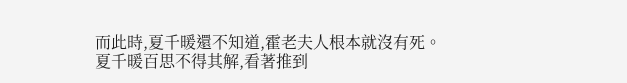而此時,夏千暖還不知道,霍老夫人根本就沒有死。
夏千暖百思不得其解,看著推到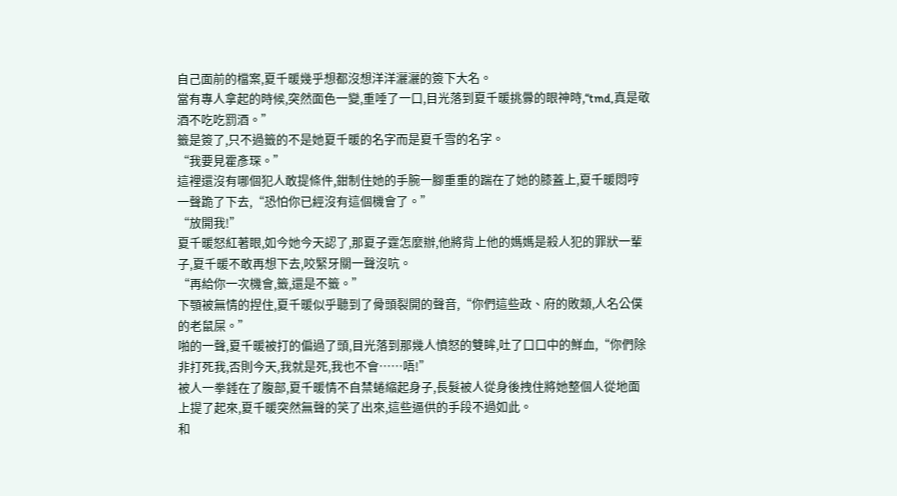自己面前的檔案,夏千暖幾乎想都沒想洋洋灑灑的簽下大名。
當有專人拿起的時候,突然面色一變,重唾了一口,目光落到夏千暖挑釁的眼神時,“tmd,真是敬酒不吃吃罰酒。”
籤是簽了,只不過籤的不是她夏千暖的名字而是夏千雪的名字。
“我要見霍彥琛。”
這裡還沒有哪個犯人敢提條件,鉗制住她的手腕一腳重重的踹在了她的膝蓋上,夏千暖悶哼一聲跪了下去,“恐怕你已經沒有這個機會了。”
“放開我!”
夏千暖怒紅著眼,如今她今天認了,那夏子霆怎麼辦,他將背上他的媽媽是殺人犯的罪狀一輩子,夏千暖不敢再想下去,咬緊牙關一聲沒吭。
“再給你一次機會,籤,還是不籤。”
下顎被無情的捏住,夏千暖似乎聽到了骨頭裂開的聲音,“你們這些政、府的敗類,人名公僕的老鼠屎。”
啪的一聲,夏千暖被打的偏過了頭,目光落到那幾人憤怒的雙眸,吐了口口中的鮮血,“你們除非打死我,否則今天,我就是死,我也不會……唔!”
被人一拳錘在了腹部,夏千暖情不自禁蜷縮起身子,長髮被人從身後拽住將她整個人從地面上提了起來,夏千暖突然無聲的笑了出來,這些逼供的手段不過如此。
和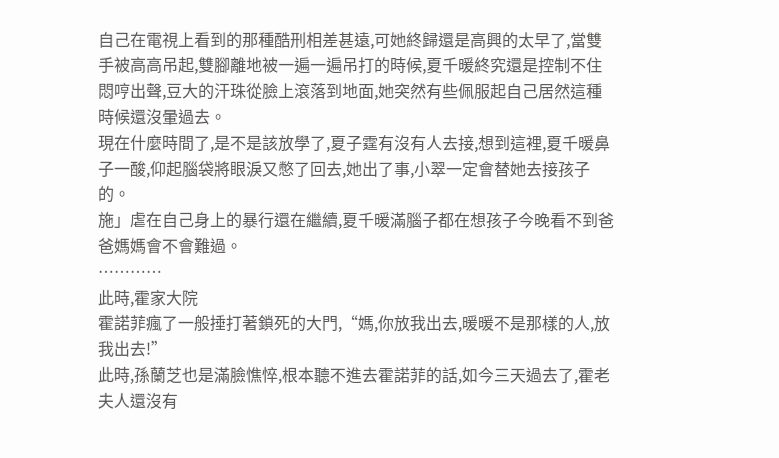自己在電視上看到的那種酷刑相差甚遠,可她終歸還是高興的太早了,當雙手被高高吊起,雙腳離地被一遍一遍吊打的時候,夏千暖終究還是控制不住悶哼出聲,豆大的汗珠從臉上滾落到地面,她突然有些佩服起自己居然這種時候還沒暈過去。
現在什麼時間了,是不是該放學了,夏子霆有沒有人去接,想到這裡,夏千暖鼻子一酸,仰起腦袋將眼淚又憋了回去,她出了事,小翠一定會替她去接孩子的。
施」虐在自己身上的暴行還在繼續,夏千暖滿腦子都在想孩子今晚看不到爸爸媽媽會不會難過。
…………
此時,霍家大院
霍諾菲瘋了一般捶打著鎖死的大門,“媽,你放我出去,暖暖不是那樣的人,放我出去!”
此時,孫蘭芝也是滿臉憔悴,根本聽不進去霍諾菲的話,如今三天過去了,霍老夫人還沒有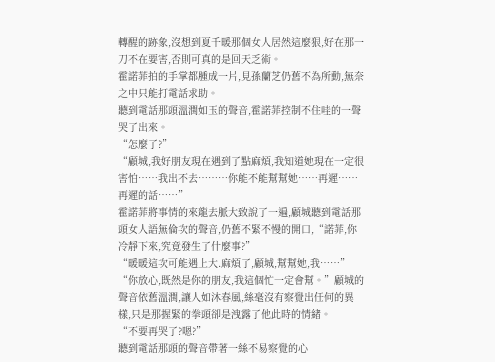轉醒的跡象,沒想到夏千暖那個女人居然這麼狠,好在那一刀不在要害,否則可真的是回天乏術。
霍諾菲拍的手掌都腫成一片,見孫蘭芝仍舊不為所動,無奈之中只能打電話求助。
聽到電話那頭溫潤如玉的聲音,霍諾菲控制不住哇的一聲哭了出來。
“怎麼了?”
“顧城,我好朋友現在遇到了點麻煩,我知道她現在一定很害怕……我出不去………你能不能幫幫她……再遲……再遲的話……”
霍諾菲將事情的來龍去脈大致說了一遍,顧城聽到電話那頭女人語無倫次的聲音,仍舊不緊不慢的開口,“諾菲,你冷靜下來,究竟發生了什麼事?”
“暖暖這次可能遇上大.麻煩了,顧城,幫幫她,我……”
“你放心,既然是你的朋友,我這個忙一定會幫。”顧城的聲音依舊溫潤,讓人如沐春風,絲毫沒有察覺出任何的異樣,只是那握緊的拳頭卻是洩露了他此時的情緒。
“不要再哭了?嗯?”
聽到電話那頭的聲音帶著一絲不易察覺的心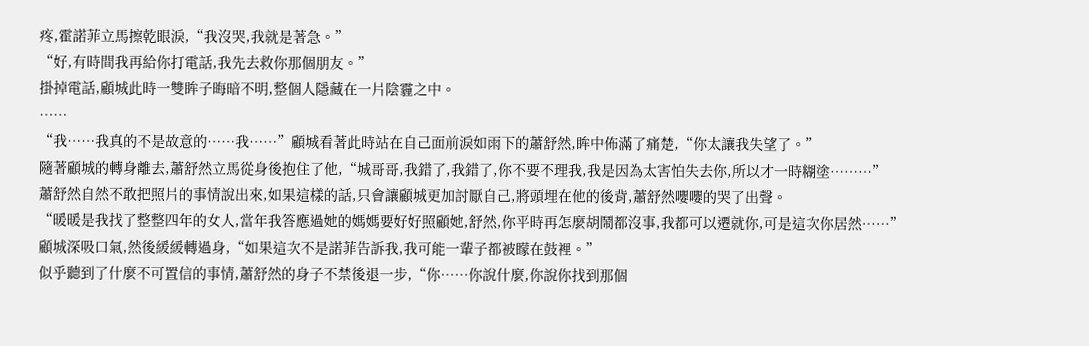疼,霍諾菲立馬擦乾眼淚,“我沒哭,我就是著急。”
“好,有時間我再給你打電話,我先去救你那個朋友。”
掛掉電話,顧城此時一雙眸子晦暗不明,整個人隱藏在一片陰霾之中。
……
“我……我真的不是故意的……我……”顧城看著此時站在自己面前淚如雨下的蕭舒然,眸中佈滿了痛楚,“你太讓我失望了。”
隨著顧城的轉身離去,蕭舒然立馬從身後抱住了他,“城哥哥,我錯了,我錯了,你不要不理我,我是因為太害怕失去你,所以才一時糊塗………”
蕭舒然自然不敢把照片的事情說出來,如果這樣的話,只會讓顧城更加討厭自己,將頭埋在他的後背,蕭舒然嚶嚶的哭了出聲。
“暖暖是我找了整整四年的女人,當年我答應過她的媽媽要好好照顧她,舒然,你平時再怎麼胡鬧都沒事,我都可以遷就你,可是這次你居然……”
顧城深吸口氣,然後緩緩轉過身,“如果這次不是諾菲告訴我,我可能一輩子都被矇在鼓裡。”
似乎聽到了什麼不可置信的事情,蕭舒然的身子不禁後退一步,“你……你說什麼,你說你找到那個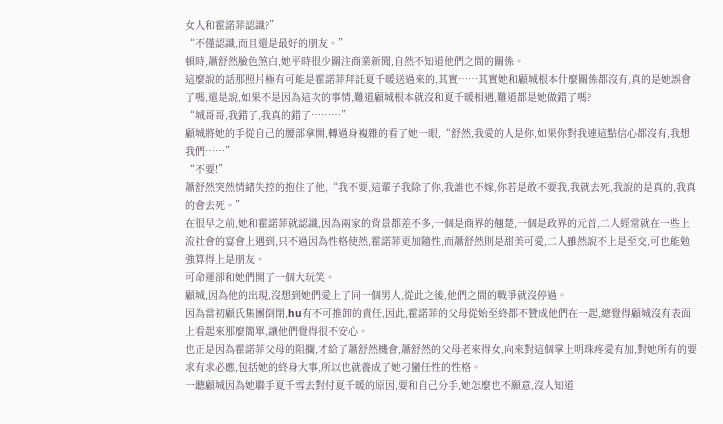女人和霍諾菲認識?”
“不僅認識,而且還是最好的朋友。”
頓時,蕭舒然臉色煞白,她平時很少關注商業新聞,自然不知道他們之間的關係。
這麼說的話那照片極有可能是霍諾菲拜託夏千暖送過來的,其實……其實她和顧城根本什麼關係都沒有,真的是她誤會了嗎,還是說,如果不是因為這次的事情,難道顧城根本就沒和夏千暖相遇,難道都是她做錯了嗎?
“城哥哥,我錯了,我真的錯了………”
顧城將她的手從自己的腰部拿開,轉過身複雜的看了她一眼,“舒然,我愛的人是你,如果你對我連這點信心都沒有,我想我們……”
“不要!”
蕭舒然突然情緒失控的抱住了他,“我不要,這輩子我除了你,我誰也不嫁,你若是敢不要我,我就去死,我說的是真的,我真的會去死。”
在很早之前,她和霍諾菲就認識,因為兩家的背景都差不多,一個是商界的翹楚,一個是政界的元首,二人經常就在一些上流社會的宴會上遇到,只不過因為性格使然,霍諾菲更加隨性,而蕭舒然則是甜美可愛,二人雖然說不上是至交,可也能勉強算得上是朋友。
可命運卻和她們開了一個大玩笑。
顧城,因為他的出現,沒想到她們愛上了同一個男人,從此之後,他們之間的戰爭就沒停過。
因為當初顧氏集團倒閉,hu有不可推卸的責任,因此,霍諾菲的父母從始至終都不贊成他們在一起,總覺得顧城沒有表面上看起來那麼簡單,讓他們覺得很不安心。
也正是因為霍諾菲父母的阻攔,才給了蕭舒然機會,蕭舒然的父母老來得女,向來對這個掌上明珠疼愛有加,對她所有的要求有求必應,包括她的終身大事,所以也就養成了她刁蠻任性的性格。
一聽顧城因為她聯手夏千雪去對付夏千暖的原因,要和自己分手,她怎麼也不願意,沒人知道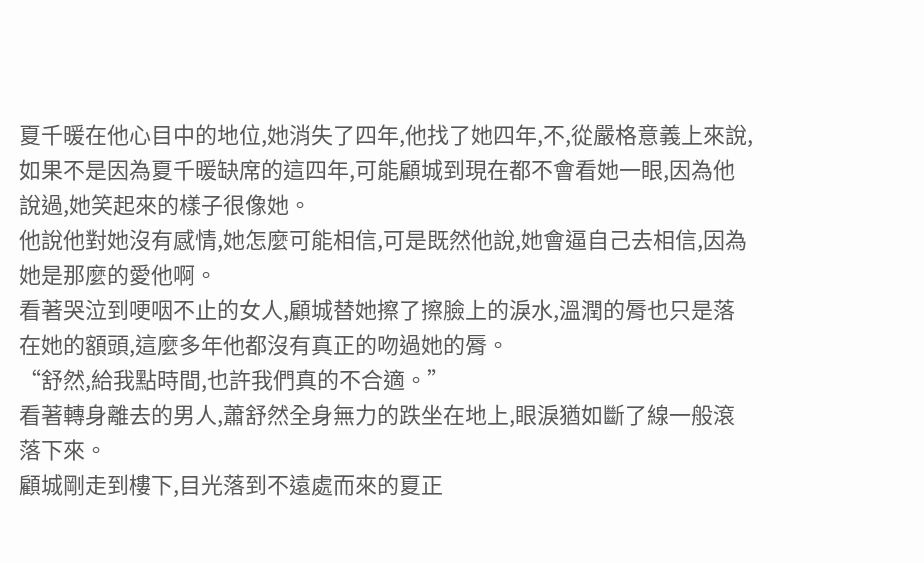夏千暖在他心目中的地位,她消失了四年,他找了她四年,不,從嚴格意義上來說,如果不是因為夏千暖缺席的這四年,可能顧城到現在都不會看她一眼,因為他說過,她笑起來的樣子很像她。
他說他對她沒有感情,她怎麼可能相信,可是既然他說,她會逼自己去相信,因為她是那麼的愛他啊。
看著哭泣到哽咽不止的女人,顧城替她擦了擦臉上的淚水,溫潤的脣也只是落在她的額頭,這麼多年他都沒有真正的吻過她的脣。
“舒然,給我點時間,也許我們真的不合適。”
看著轉身離去的男人,蕭舒然全身無力的跌坐在地上,眼淚猶如斷了線一般滾落下來。
顧城剛走到樓下,目光落到不遠處而來的夏正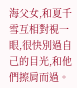海父女,和夏千雪互相對視一眼,很快別過自己的目光,和他們擦肩而過。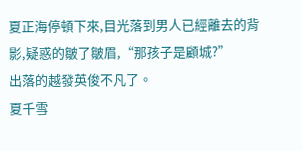夏正海停頓下來,目光落到男人已經離去的背影,疑惑的皺了皺眉,“那孩子是顧城?”
出落的越發英俊不凡了。
夏千雪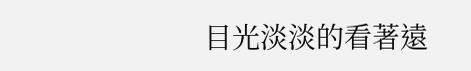目光淡淡的看著遠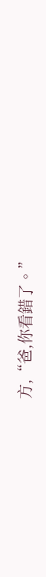方,“爸,你看錯了。”